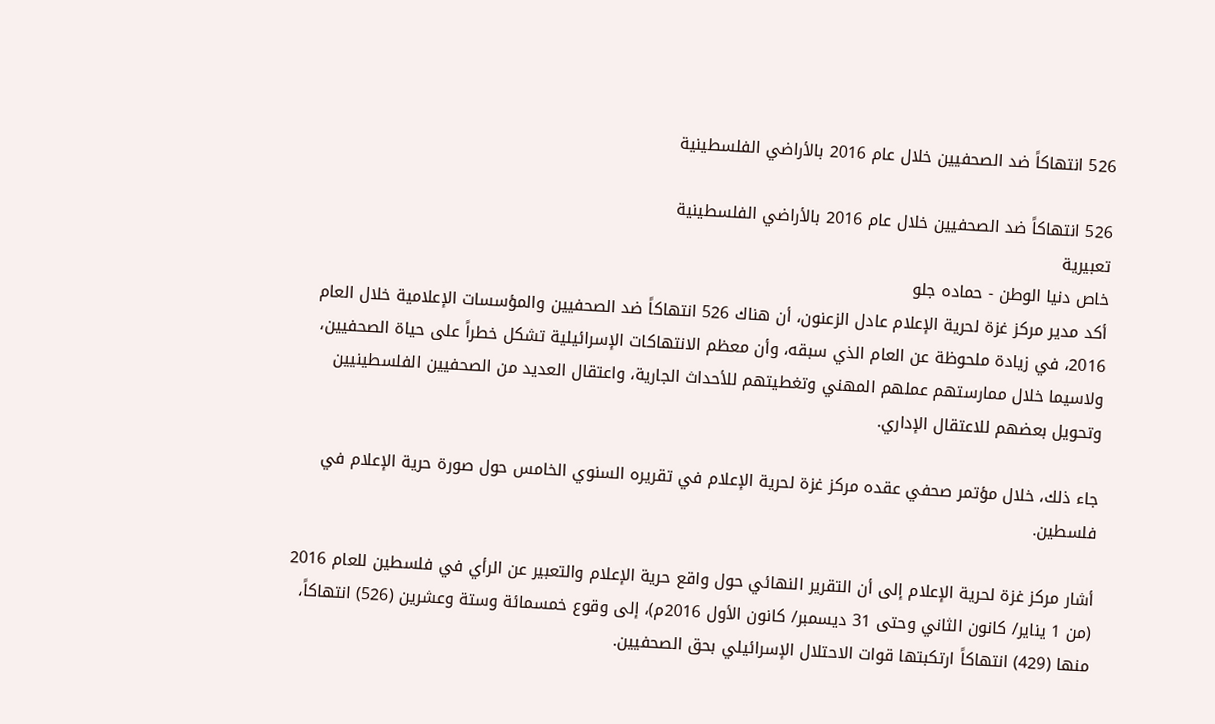526 انتهاكاً ضد الصحفيين خلال عام 2016 بالأراضي الفلسطينية

526 انتهاكاً ضد الصحفيين خلال عام 2016 بالأراضي الفلسطينية
تعبيرية
خاص دنيا الوطن - حماده جلو
أكد مدير مركز غزة لحرية الإعلام عادل الزعنون، أن هناك 526 انتهاكاً ضد الصحفيين والمؤسسات الإعلامية خلال العام 2016، في زيادة ملحوظة عن العام الذي سبقه، وأن معظم الانتهاكات الإسرائيلية تشكل خطراً على حياة الصحفيين، ولاسيما خلال ممارستهم عملهم المهني وتغطيتهم للأحداث الجارية، واعتقال العديد من الصحفيين الفلسطينيين وتحويل بعضهم للاعتقال الإداري.

جاء ذلك، خلال مؤتمر صحفي عقده مركز غزة لحرية الإعلام في تقريره السنوي الخامس حول صورة حرية الإعلام في فلسطين.

أشار مركز غزة لحرية الإعلام إلى أن التقرير النهائي حول واقع حرية الإعلام والتعبير عن الرأي في فلسطين للعام 2016 (من 1 يناير/ كانون الثاني وحتى 31 ديسمبر/ كانون الأول 2016م)، إلى وقوع خمسمائة وستة وعشرين (526) انتهاكاً، منها (429) انتهاكاً ارتكبتها قوات الاحتلال الإسرائيلي بحق الصحفيين.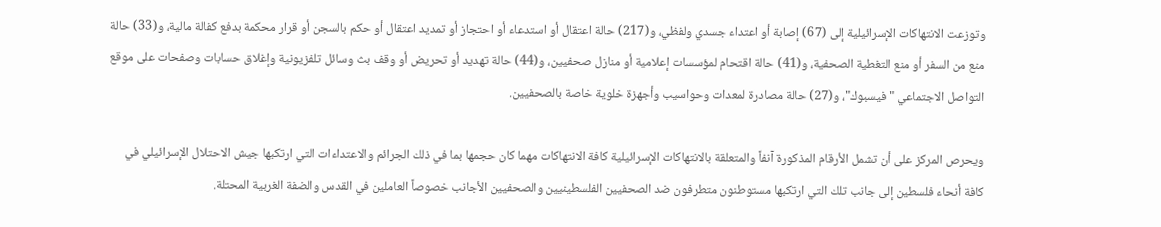وتوزعت الانتهاكات الإسرائيلية إلى (67) إصابة أو اعتداء جسدي ولفظي، و(217) حالة اعتقال أو استدعاء أو احتجاز أو تمديد اعتقال أو حكم بالسجن أو قرار محكمة بدفع كفالة مالية، و(33) حالة منع من السفر أو منع التغطية الصحفية، و(41) حالة اقتحام لمؤسسات إعلامية أو منازل صحفيين، و(44) حالة تهديد أو تحريض أو وقف بث وسائل تلفزيونية وإغلاق حسابات وصفحات على موقع التواصل الاجتماعي "فيسبوك"، و(27) حالة مصادرة لمعدات وحواسيب وأجهزة خلوية خاصة بالصحفيين.

ويحرص المركز على أن تشمل الأرقام المذكورة آنفاً والمتعلقة بالانتهاكات الإسرائيلية كافة الانتهاكات مهما كان حجمها بما في ذلك الجرائم والاعتداءات التي ارتكبها جيش الاحتلال الإسرائيلي في كافة أنحاء فلسطين إلى جانب تلك التي ارتكبها مستوطنون متطرفون ضد الصحفيين الفلسطينيين والصحفيين الأجانب خصوصاً العاملين في القدس والضفة الغربية المحتلة.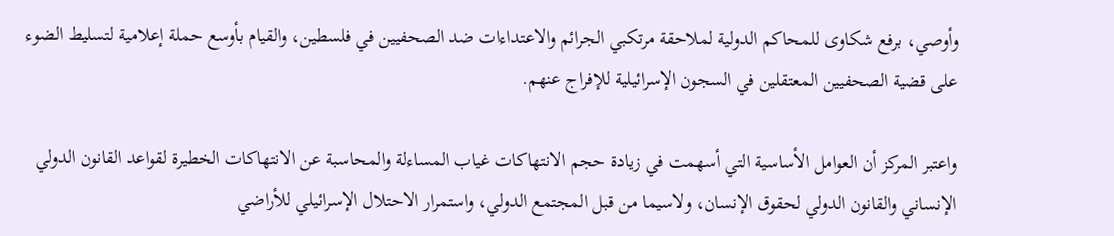وأوصي، برفع شكاوى للمحاكم الدولية لملاحقة مرتكبي الجرائم والاعتداءات ضد الصحفيين في فلسطين، والقيام بأوسع حملة إعلامية لتسليط الضوء على قضية الصحفيين المعتقلين في السجون الإسرائيلية للإفراج عنهم.

واعتبر المركز أن العوامل الأساسية التي أسهمت في زيادة حجم الانتهاكات غياب المساءلة والمحاسبة عن الانتهاكات الخطيرة لقواعد القانون الدولي الإنساني والقانون الدولي لحقوق الإنسان، ولاسيما من قبل المجتمع الدولي، واستمرار الاحتلال الإسرائيلي للأراضي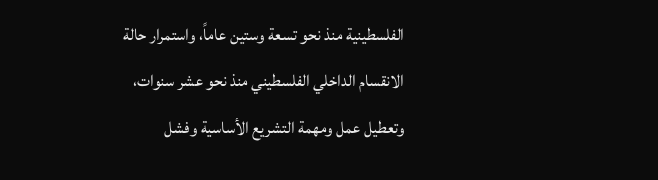الفلسطينية منذ نحو تسعة وستين عاماً، واستمرار حالة الانقسام الداخلي الفلسطيني منذ نحو عشر سنوات، وتعطيل عمل ومهمة التشريع الأساسية وفشل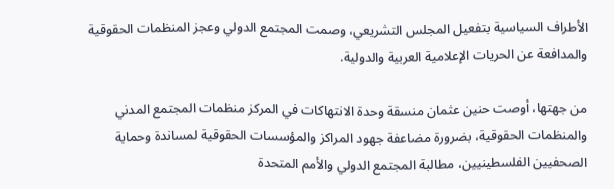الأطراف السياسية بتفعيل المجلس التشريعي، وصمت المجتمع الدولي وعجز المنظمات الحقوقية والمدافعة عن الحريات الإعلامية العربية والدولية.

من جهتها، أوصت حنين عثمان منسقة وحدة الانتهاكات في المركز منظمات المجتمع المدني والمنظمات الحقوقية، بضرورة مضاعفة جهود المراكز والمؤسسات الحقوقية لمساندة وحماية الصحفيين الفلسطينيين، مطالبة المجتمع الدولي والأمم المتحدة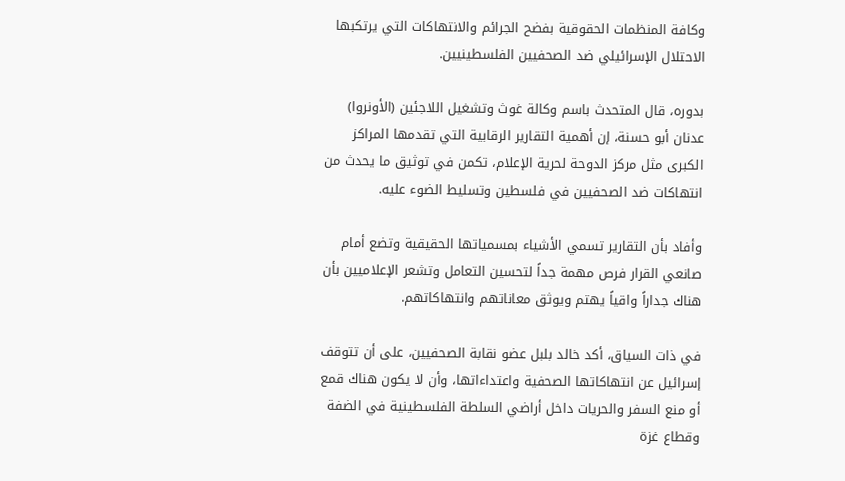وكافة المنظمات الحقوقية بفضح الجرائم والانتهاكات التي يرتكبها الاحتلال الإسرائيلي ضد الصحفيين الفلسطينيين.

بدوره، قال المتحدث باسم وكالة غوث وتشغيل اللاجئين (الأونروا) عدنان أبو حسنة، إن أهمية التقارير الرقابية التي تقدمها المراكز الكبرى مثل مركز الدوحة لحرية الإعلام، تكمن في توثيق ما يحدث من انتهاكات ضد الصحفيين في فلسطين وتسليط الضوء عليه.

وأفاد بأن التقارير تسمي الأشياء بمسمياتها الحقيقية وتضع أمام صانعي القرار فرص مهمة جداً لتحسين التعامل وتشعر الإعلاميين بأن هناك جداراً واقياً يهتم ويوثق معاناتهم وانتهاكاتهم.

في ذات السياق، أكد خالد بلبل عضو نقابة الصحفيين، على أن تتوقف إسرائيل عن انتهاكاتها الصحفية واعتداءاتها، وأن لا يكون هناك قمع أو منع السفر والحريات داخل أراضي السلطة الفلسطينية في الضفة وقطاع غزة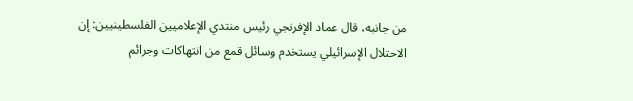من جانبه، قال عماد الإفرنجي رئيس منتدي الإعلاميين الفلسطينيين: إن الاحتلال الإسرائيلي يستخدم وسائل قمع من انتهاكات وجرائم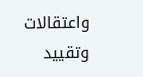واعتقالات وتقييد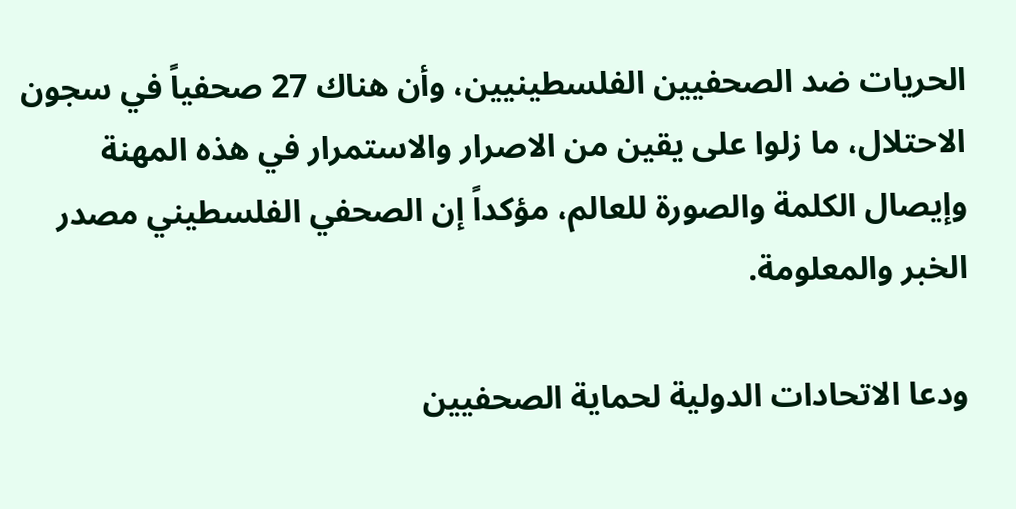الحريات ضد الصحفيين الفلسطينيين، وأن هناك 27 صحفياً في سجون الاحتلال، ما زلوا على يقين من الاصرار والاستمرار في هذه المهنة وإيصال الكلمة والصورة للعالم، مؤكداً إن الصحفي الفلسطيني مصدر الخبر والمعلومة.

ودعا الاتحادات الدولية لحماية الصحفيين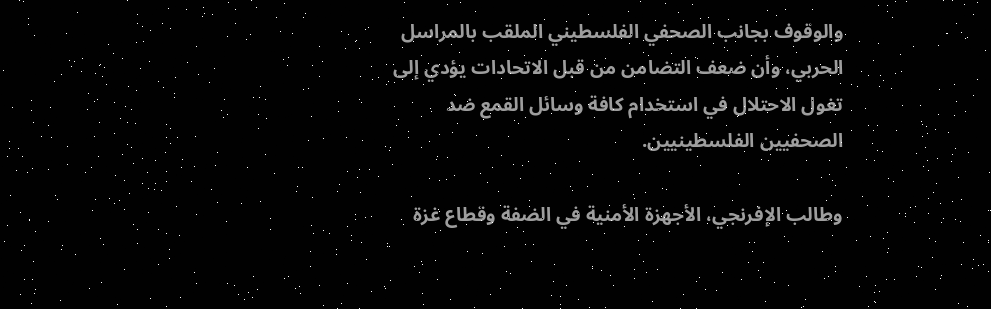والوقوف بجانب الصحفي الفلسطيني الملقب بالمراسل الحربي، وأن ضعف التضامن من قبل الاتحادات يؤدي إلى تغول الاحتلال في استخدام كافة وسائل القمع ضد الصحفيين الفلسطينيين.

وطالب الإفرنجي، الأجهزة الأمنية في الضفة وقطاع غزة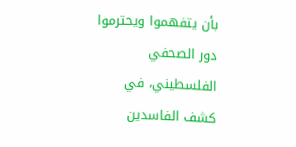بأن يتفهموا ويحترموا دور الصحفي الفلسطيني، في كشف الفاسدين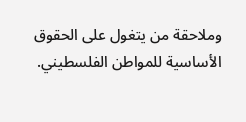وملاحقة من يتغول على الحقوق الأساسية للمواطن الفلسطيني.